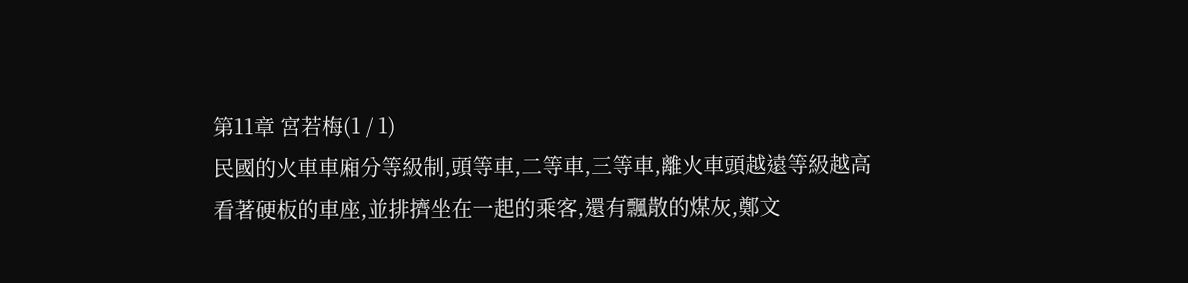第11章 宮若梅(1 / 1)
民國的火車車廂分等級制,頭等車,二等車,三等車,離火車頭越遠等級越高
看著硬板的車座,並排擠坐在一起的乘客,還有飄散的煤灰,鄭文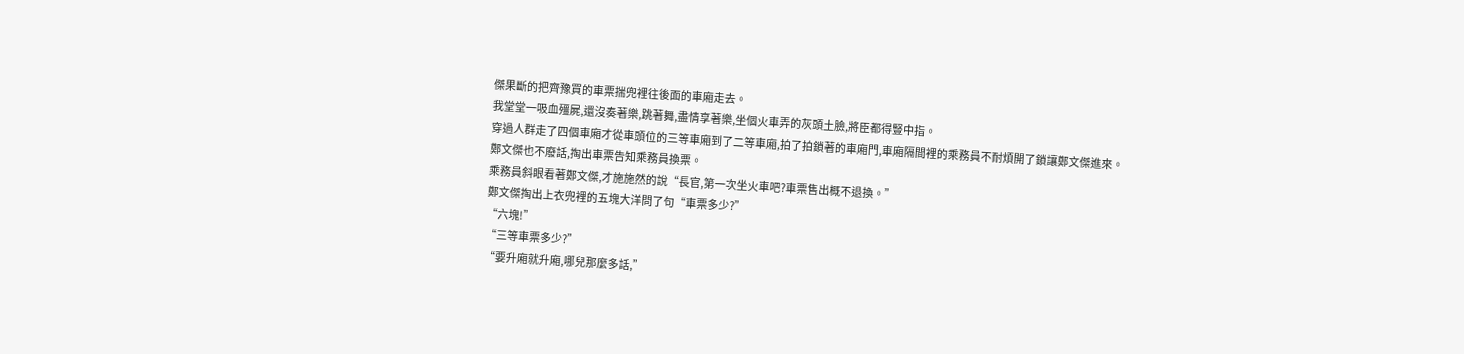傑果斷的把齊豫買的車票揣兜裡往後面的車廂走去。
我堂堂一吸血殭屍,還沒奏著樂,跳著舞,盡情享著樂,坐個火車弄的灰頭土臉,將臣都得豎中指。
穿過人群走了四個車廂才從車頭位的三等車廂到了二等車廂,拍了拍鎖著的車廂門,車廂隔間裡的乘務員不耐煩開了鎖讓鄭文傑進來。
鄭文傑也不廢話,掏出車票告知乘務員換票。
乘務員斜眼看著鄭文傑,才施施然的說“長官,第一次坐火車吧?車票售出概不退換。”
鄭文傑掏出上衣兜裡的五塊大洋問了句“車票多少?”
“六塊!”
“三等車票多少?”
“要升廂就升廂,哪兒那麼多話,”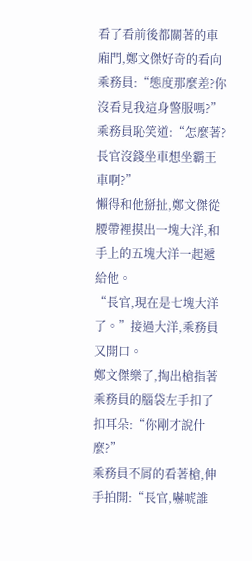看了看前後都關著的車廂門,鄭文傑好奇的看向乘務員:“態度那麼差?你沒看見我這身警服嗎?”
乘務員恥笑道:“怎麼著?長官沒錢坐車想坐霸王車啊?”
懶得和他掰扯,鄭文傑從腰帶裡摸出一塊大洋,和手上的五塊大洋一起遞給他。
“長官,現在是七塊大洋了。”接過大洋,乘務員又開口。
鄭文傑樂了,掏出槍指著乘務員的腦袋左手扣了扣耳朵:“你剛才說什麼?”
乘務員不屑的看著槍,伸手拍開:“長官,嚇唬誰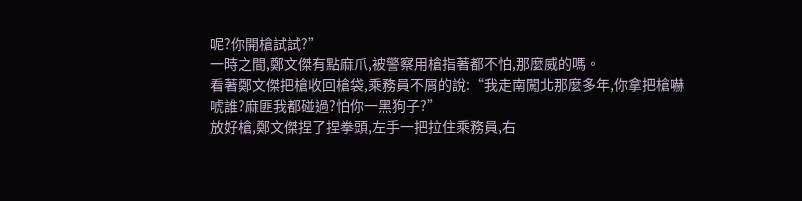呢?你開槍試試?”
一時之間,鄭文傑有點麻爪,被警察用槍指著都不怕,那麼威的嗎。
看著鄭文傑把槍收回槍袋,乘務員不屑的說:“我走南闖北那麼多年,你拿把槍嚇唬誰?麻匪我都碰過?怕你一黑狗子?”
放好槍,鄭文傑捏了捏拳頭,左手一把拉住乘務員,右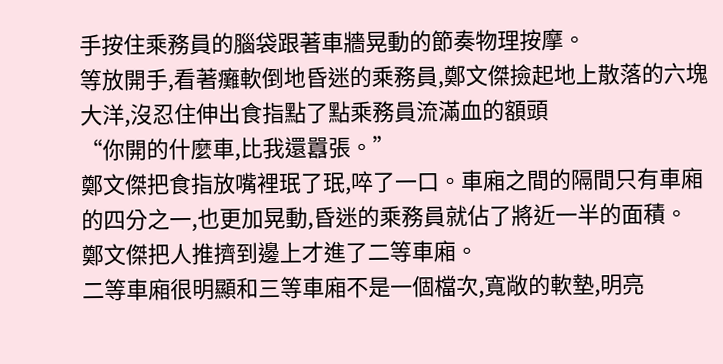手按住乘務員的腦袋跟著車牆晃動的節奏物理按摩。
等放開手,看著癱軟倒地昏迷的乘務員,鄭文傑撿起地上散落的六塊大洋,沒忍住伸出食指點了點乘務員流滿血的額頭
“你開的什麼車,比我還囂張。”
鄭文傑把食指放嘴裡珉了珉,啐了一口。車廂之間的隔間只有車廂的四分之一,也更加晃動,昏迷的乘務員就佔了將近一半的面積。
鄭文傑把人推擠到邊上才進了二等車廂。
二等車廂很明顯和三等車廂不是一個檔次,寬敞的軟墊,明亮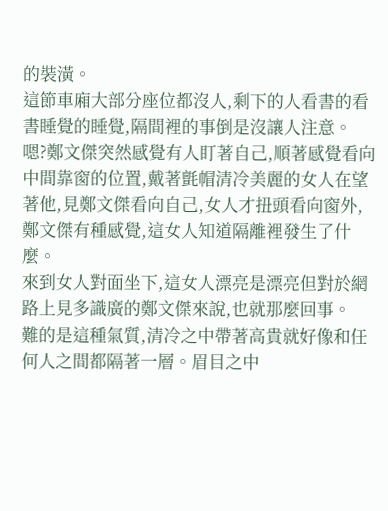的裝潢。
這節車廂大部分座位都沒人,剩下的人看書的看書睡覺的睡覺,隔間裡的事倒是沒讓人注意。
嗯?鄭文傑突然感覺有人盯著自己,順著感覺看向中間靠窗的位置,戴著氈帽清冷美麗的女人在望著他,見鄭文傑看向自己,女人才扭頭看向窗外,鄭文傑有種感覺,這女人知道隔離裡發生了什麼。
來到女人對面坐下,這女人漂亮是漂亮但對於網路上見多識廣的鄭文傑來說,也就那麼回事。
難的是這種氣質,清冷之中帶著高貴就好像和任何人之間都隔著一層。眉目之中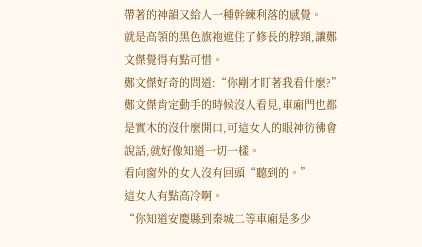帶著的神韻又給人一種幹練利落的感覺。
就是高領的黑色旗袍遮住了修長的脖頸,讓鄭文傑覺得有點可惜。
鄭文傑好奇的問道:“你剛才盯著我看什麼?”
鄭文傑肯定動手的時候沒人看見,車廂門也都是實木的沒什麼開口,可這女人的眼神彷彿會說話,就好像知道一切一樣。
看向窗外的女人沒有回頭“聽到的。”
這女人有點高冷啊。
“你知道安慶縣到秦城二等車廂是多少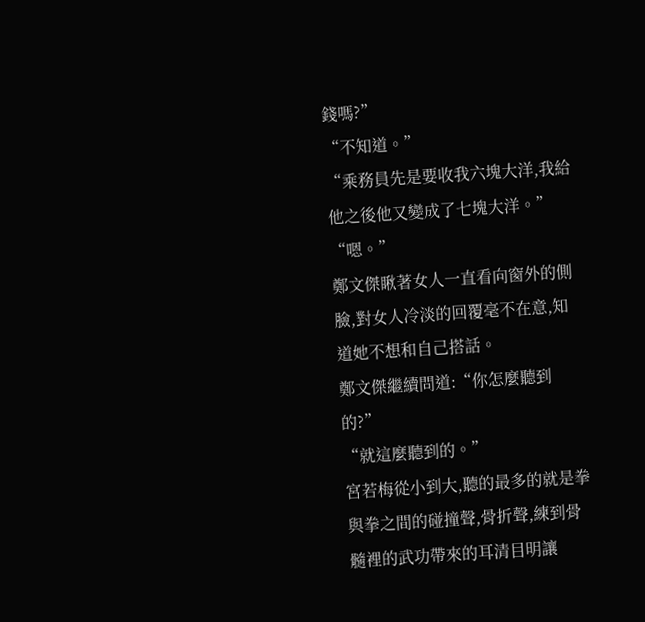錢嗎?”
“不知道。”
“乘務員先是要收我六塊大洋,我給他之後他又變成了七塊大洋。”
“嗯。”
鄭文傑瞅著女人一直看向窗外的側臉,對女人冷淡的回覆毫不在意,知道她不想和自己搭話。
鄭文傑繼續問道:“你怎麼聽到的?”
“就這麼聽到的。”
宮若梅從小到大,聽的最多的就是拳與拳之間的碰撞聲,骨折聲,練到骨髓裡的武功帶來的耳清目明讓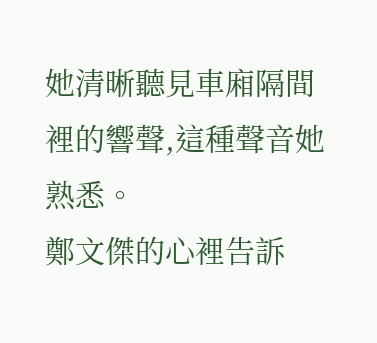她清晰聽見車廂隔間裡的響聲,這種聲音她熟悉。
鄭文傑的心裡告訴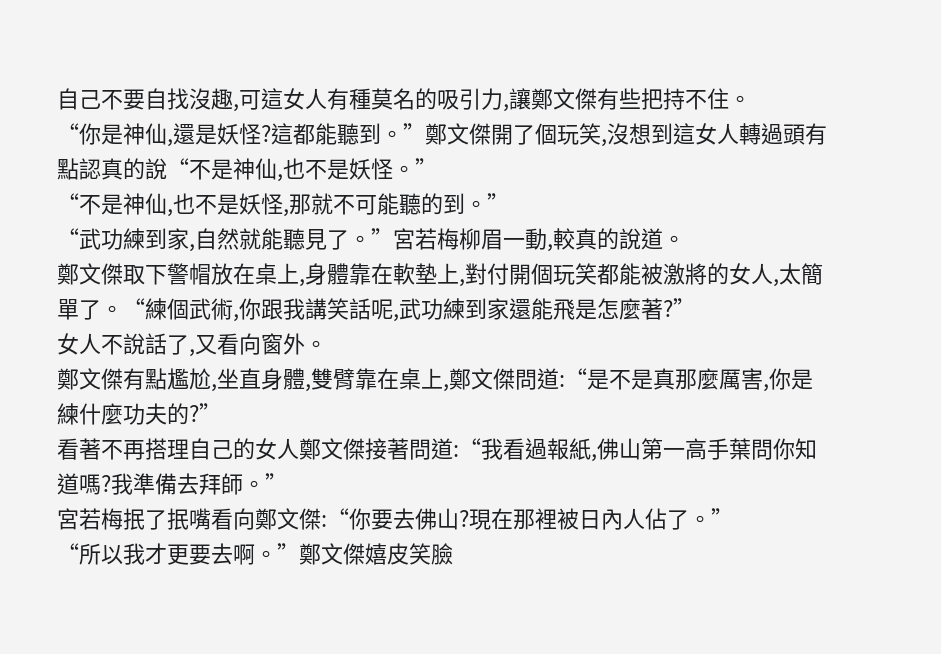自己不要自找沒趣,可這女人有種莫名的吸引力,讓鄭文傑有些把持不住。
“你是神仙,還是妖怪?這都能聽到。”鄭文傑開了個玩笑,沒想到這女人轉過頭有點認真的說“不是神仙,也不是妖怪。”
“不是神仙,也不是妖怪,那就不可能聽的到。”
“武功練到家,自然就能聽見了。”宮若梅柳眉一動,較真的說道。
鄭文傑取下警帽放在桌上,身體靠在軟墊上,對付開個玩笑都能被激將的女人,太簡單了。“練個武術,你跟我講笑話呢,武功練到家還能飛是怎麼著?”
女人不說話了,又看向窗外。
鄭文傑有點尷尬,坐直身體,雙臂靠在桌上,鄭文傑問道:“是不是真那麼厲害,你是練什麼功夫的?”
看著不再搭理自己的女人鄭文傑接著問道:“我看過報紙,佛山第一高手葉問你知道嗎?我準備去拜師。”
宮若梅抿了抿嘴看向鄭文傑:“你要去佛山?現在那裡被日內人佔了。”
“所以我才更要去啊。”鄭文傑嬉皮笑臉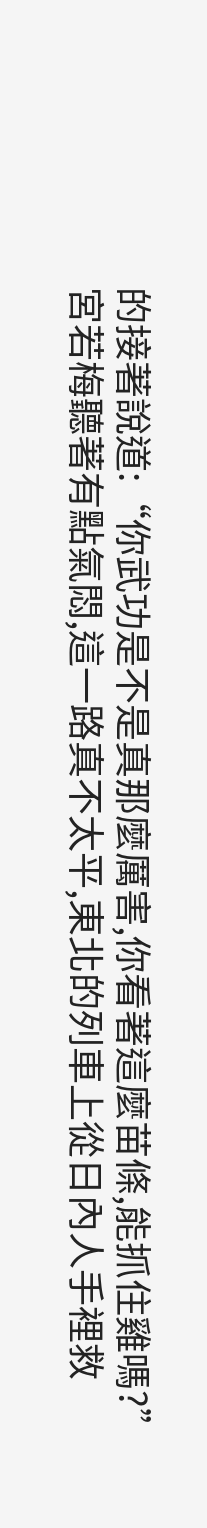的接著說道:“你武功是不是真那麼厲害,你看著這麼苗條,能抓住雞嗎?”
宮若梅聽著有點氣悶,這一路真不太平,東北的列車上從日內人手裡救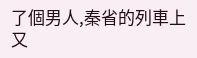了個男人,秦省的列車上又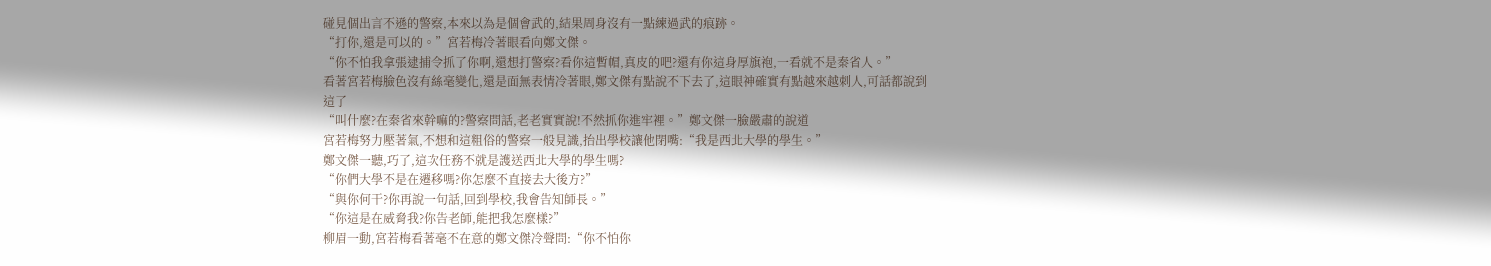碰見個出言不遜的警察,本來以為是個會武的,結果周身沒有一點練過武的痕跡。
“打你,還是可以的。”宮若梅冷著眼看向鄭文傑。
“你不怕我拿張逮捕令抓了你啊,還想打警察?看你這暫帽,真皮的吧?還有你這身厚旗袍,一看就不是秦省人。”
看著宮若梅臉色沒有絲毫變化,還是面無表情冷著眼,鄭文傑有點說不下去了,這眼神確實有點越來越刺人,可話都說到這了
“叫什麼?在秦省來幹嘛的?警察問話,老老實實說!不然抓你進牢裡。”鄭文傑一臉嚴肅的說道
宮若梅努力壓著氣,不想和這粗俗的警察一般見識,抬出學校讓他閉嘴:“我是西北大學的學生。”
鄭文傑一聽,巧了,這次任務不就是護送西北大學的學生嗎?
“你們大學不是在遷移嗎?你怎麼不直接去大後方?”
“與你何干?你再說一句話,回到學校,我會告知師長。”
“你這是在威脅我?你告老師,能把我怎麼樣?”
柳眉一動,宮若梅看著毫不在意的鄭文傑冷聲問:“你不怕你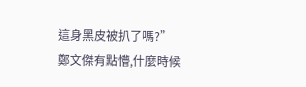這身黑皮被扒了嗎?”
鄭文傑有點懵,什麼時候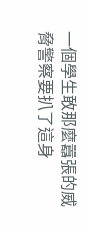一個學生敢那麼囂張的威脅警察要扒了這身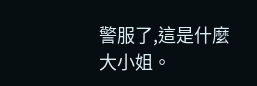警服了,這是什麼大小姐。